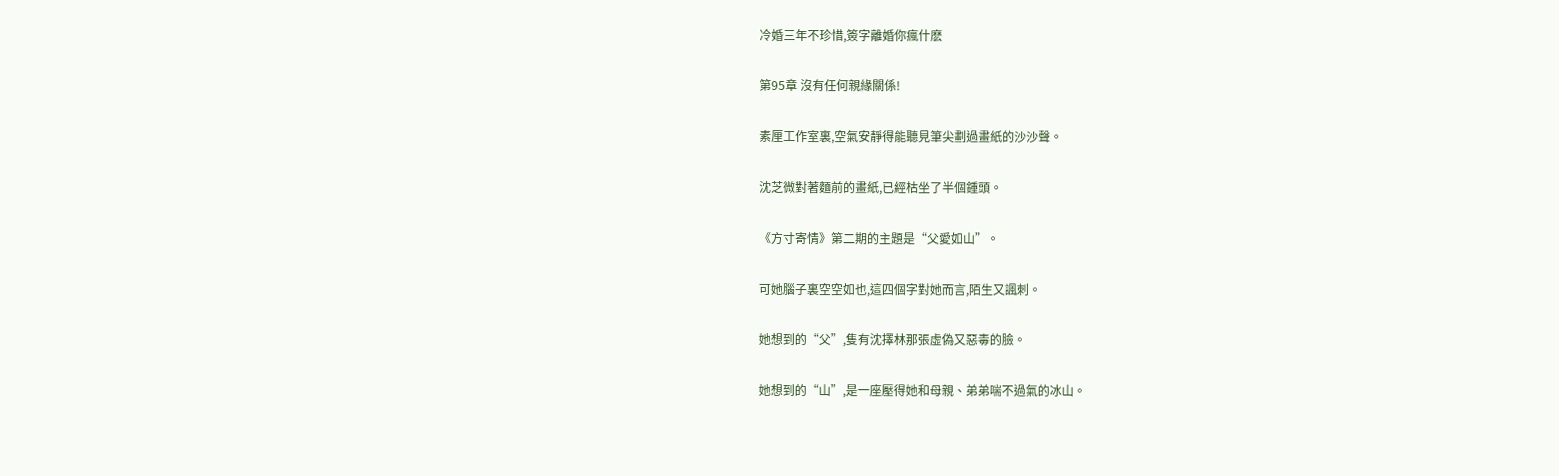冷婚三年不珍惜,簽字離婚你瘋什麽

第95章 沒有任何親緣關係!

素厘工作室裏,空氣安靜得能聽見筆尖劃過畫紙的沙沙聲。

沈芝微對著麵前的畫紙,已經枯坐了半個鍾頭。

《方寸寄情》第二期的主題是“父愛如山”。

可她腦子裏空空如也,這四個字對她而言,陌生又諷刺。

她想到的“父”,隻有沈擇林那張虛偽又惡毒的臉。

她想到的“山”,是一座壓得她和母親、弟弟喘不過氣的冰山。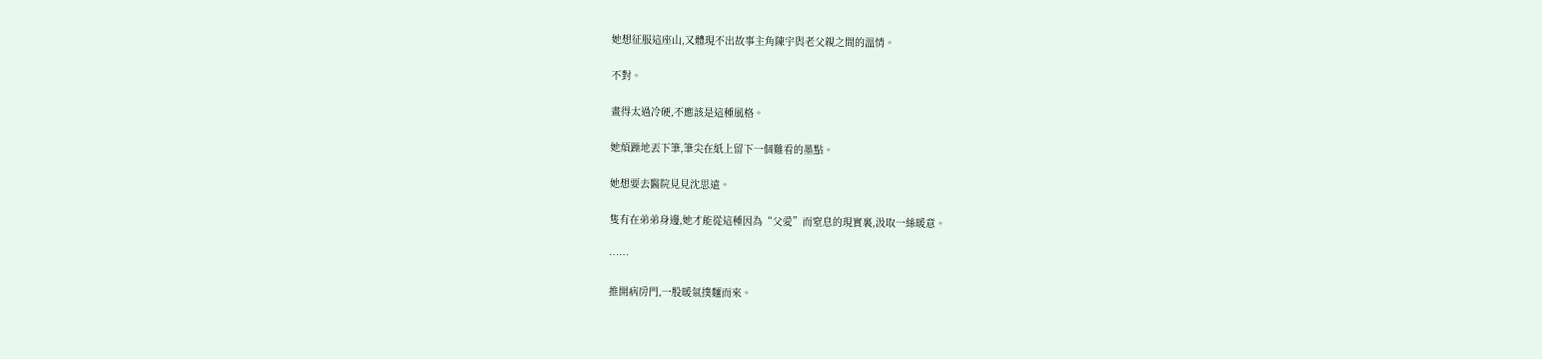她想征服這座山,又體現不出故事主角陳宇與老父親之間的溫情。

不對。

畫得太過冷硬,不應該是這種風格。

她煩躁地丟下筆,筆尖在紙上留下一個難看的墨點。

她想要去醫院見見沈思遠。

隻有在弟弟身邊,她才能從這種因為“父愛”而窒息的現實裏,汲取一絲暖意。

……

推開病房門,一股暖氣撲麵而來。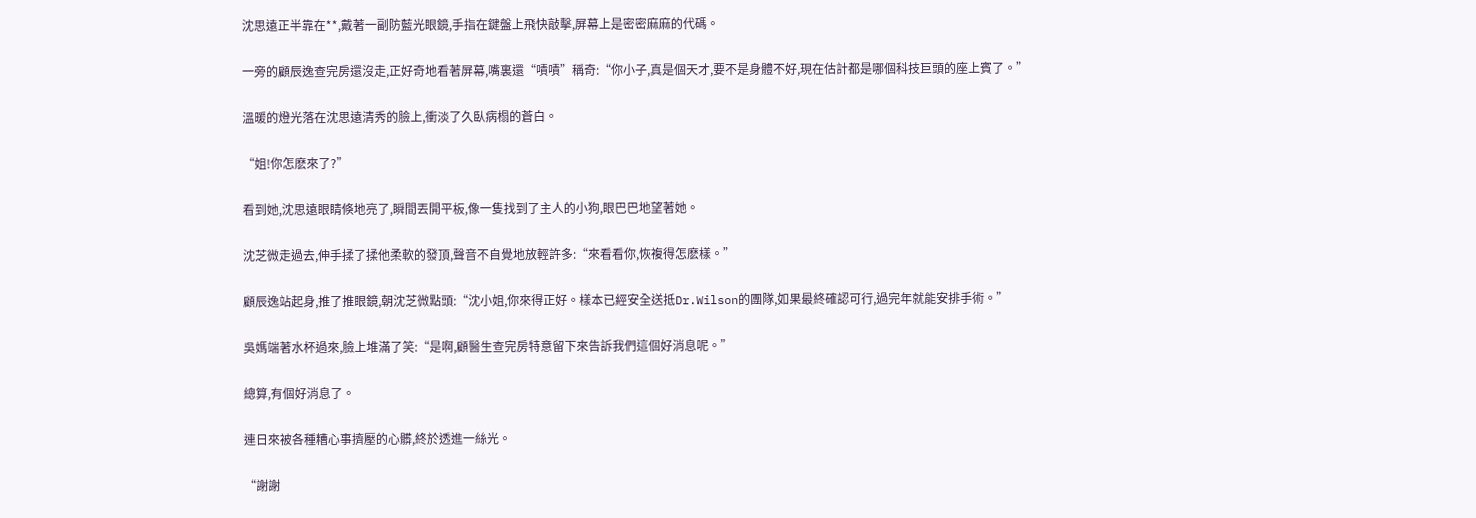沈思遠正半靠在**,戴著一副防藍光眼鏡,手指在鍵盤上飛快敲擊,屏幕上是密密麻麻的代碼。

一旁的顧辰逸查完房還沒走,正好奇地看著屏幕,嘴裏還“嘖嘖”稱奇:“你小子,真是個天才,要不是身體不好,現在估計都是哪個科技巨頭的座上賓了。”

溫暖的燈光落在沈思遠清秀的臉上,衝淡了久臥病榻的蒼白。

“姐!你怎麽來了?”

看到她,沈思遠眼睛倏地亮了,瞬間丟開平板,像一隻找到了主人的小狗,眼巴巴地望著她。

沈芝微走過去,伸手揉了揉他柔軟的發頂,聲音不自覺地放輕許多:“來看看你,恢複得怎麽樣。”

顧辰逸站起身,推了推眼鏡,朝沈芝微點頭:“沈小姐,你來得正好。樣本已經安全送抵Dr.Wilson的團隊,如果最終確認可行,過完年就能安排手術。”

吳媽端著水杯過來,臉上堆滿了笑:“是啊,顧醫生查完房特意留下來告訴我們這個好消息呢。”

總算,有個好消息了。

連日來被各種糟心事擠壓的心髒,終於透進一絲光。

“謝謝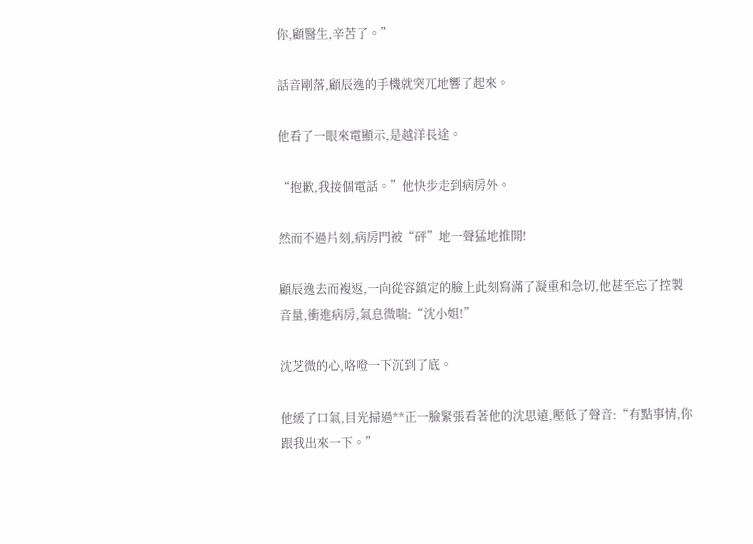你,顧醫生,辛苦了。”

話音剛落,顧辰逸的手機就突兀地響了起來。

他看了一眼來電顯示,是越洋長途。

“抱歉,我接個電話。”他快步走到病房外。

然而不過片刻,病房門被“砰”地一聲猛地推開!

顧辰逸去而複返,一向從容鎮定的臉上此刻寫滿了凝重和急切,他甚至忘了控製音量,衝進病房,氣息微喘:“沈小姐!”

沈芝微的心,咯噔一下沉到了底。

他緩了口氣,目光掃過**正一臉緊張看著他的沈思遠,壓低了聲音:“有點事情,你跟我出來一下。”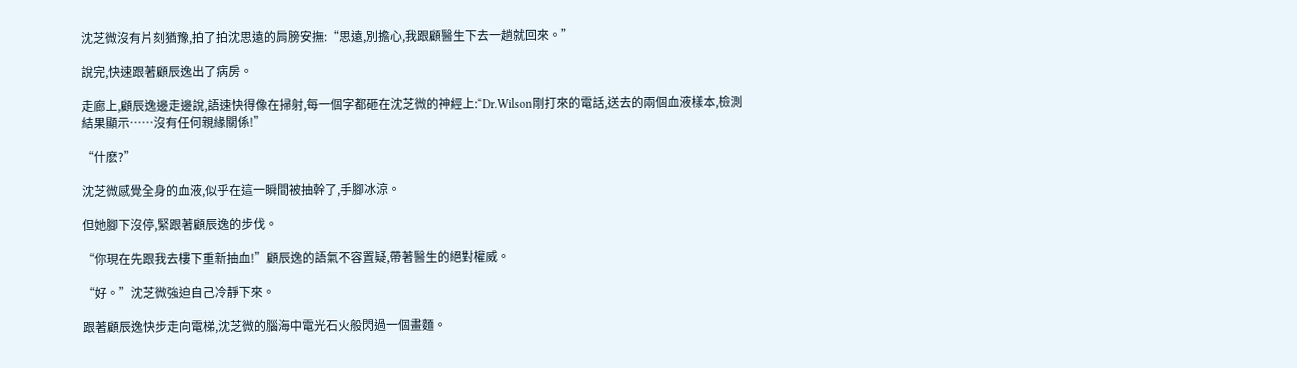沈芝微沒有片刻猶豫,拍了拍沈思遠的肩膀安撫:“思遠,別擔心,我跟顧醫生下去一趟就回來。”

說完,快速跟著顧辰逸出了病房。

走廊上,顧辰逸邊走邊說,語速快得像在掃射,每一個字都砸在沈芝微的神經上:“Dr.Wilson剛打來的電話,送去的兩個血液樣本,檢測結果顯示……沒有任何親緣關係!”

“什麽?”

沈芝微感覺全身的血液,似乎在這一瞬間被抽幹了,手腳冰涼。

但她腳下沒停,緊跟著顧辰逸的步伐。

“你現在先跟我去樓下重新抽血!”顧辰逸的語氣不容置疑,帶著醫生的絕對權威。

“好。”沈芝微強迫自己冷靜下來。

跟著顧辰逸快步走向電梯,沈芝微的腦海中電光石火般閃過一個畫麵。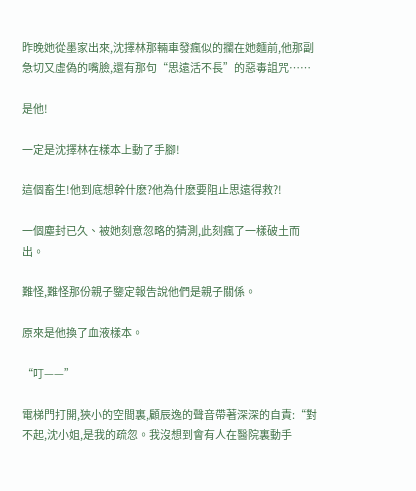昨晚她從墨家出來,沈擇林那輛車發瘋似的攔在她麵前,他那副急切又虛偽的嘴臉,還有那句“思遠活不長”的惡毒詛咒……

是他!

一定是沈擇林在樣本上動了手腳!

這個畜生!他到底想幹什麽?他為什麽要阻止思遠得救?!

一個塵封已久、被她刻意忽略的猜測,此刻瘋了一樣破土而出。

難怪,難怪那份親子鑒定報告說他們是親子關係。

原來是他換了血液樣本。

“叮——”

電梯門打開,狹小的空間裏,顧辰逸的聲音帶著深深的自責:“對不起,沈小姐,是我的疏忽。我沒想到會有人在醫院裏動手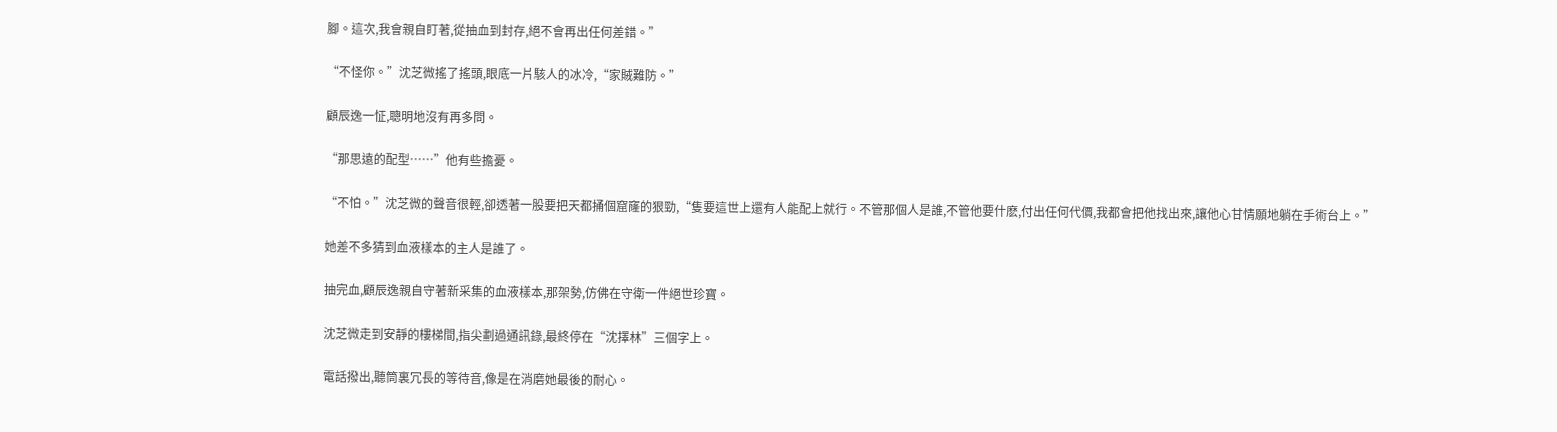腳。這次,我會親自盯著,從抽血到封存,絕不會再出任何差錯。”

“不怪你。”沈芝微搖了搖頭,眼底一片駭人的冰冷,“家賊難防。”

顧辰逸一怔,聰明地沒有再多問。

“那思遠的配型……”他有些擔憂。

“不怕。”沈芝微的聲音很輕,卻透著一股要把天都捅個窟窿的狠勁,“隻要這世上還有人能配上就行。不管那個人是誰,不管他要什麽,付出任何代價,我都會把他找出來,讓他心甘情願地躺在手術台上。”

她差不多猜到血液樣本的主人是誰了。

抽完血,顧辰逸親自守著新采集的血液樣本,那架勢,仿佛在守衛一件絕世珍寶。

沈芝微走到安靜的樓梯間,指尖劃過通訊錄,最終停在“沈擇林”三個字上。

電話撥出,聽筒裏冗長的等待音,像是在消磨她最後的耐心。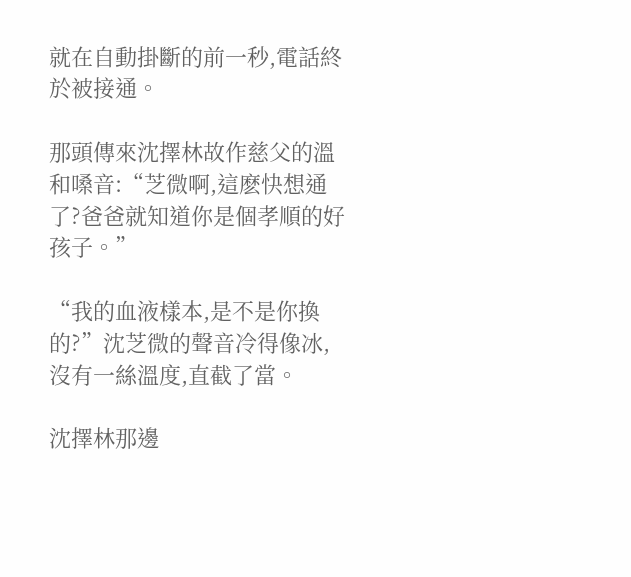就在自動掛斷的前一秒,電話終於被接通。

那頭傳來沈擇林故作慈父的溫和嗓音:“芝微啊,這麽快想通了?爸爸就知道你是個孝順的好孩子。”

“我的血液樣本,是不是你換的?”沈芝微的聲音冷得像冰,沒有一絲溫度,直截了當。

沈擇林那邊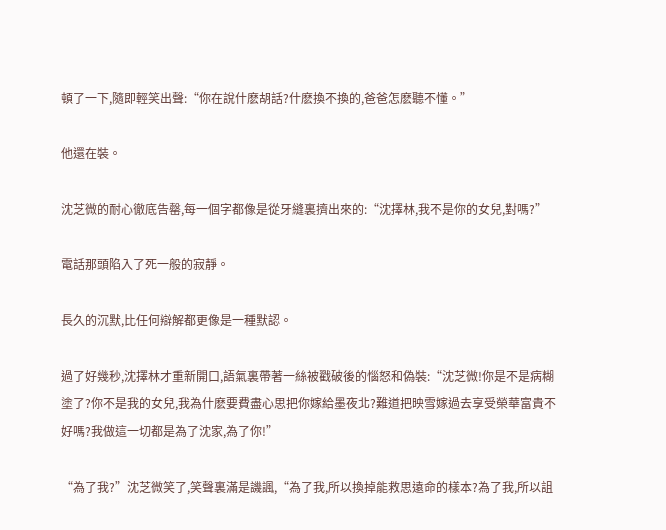頓了一下,隨即輕笑出聲:“你在說什麽胡話?什麽換不換的,爸爸怎麽聽不懂。”

他還在裝。

沈芝微的耐心徹底告罄,每一個字都像是從牙縫裏擠出來的:“沈擇林,我不是你的女兒,對嗎?”

電話那頭陷入了死一般的寂靜。

長久的沉默,比任何辯解都更像是一種默認。

過了好幾秒,沈擇林才重新開口,語氣裏帶著一絲被戳破後的惱怒和偽裝:“沈芝微!你是不是病糊塗了?你不是我的女兒,我為什麽要費盡心思把你嫁給墨夜北?難道把映雪嫁過去享受榮華富貴不好嗎?我做這一切都是為了沈家,為了你!”

“為了我?”沈芝微笑了,笑聲裏滿是譏諷,“為了我,所以換掉能救思遠命的樣本?為了我,所以詛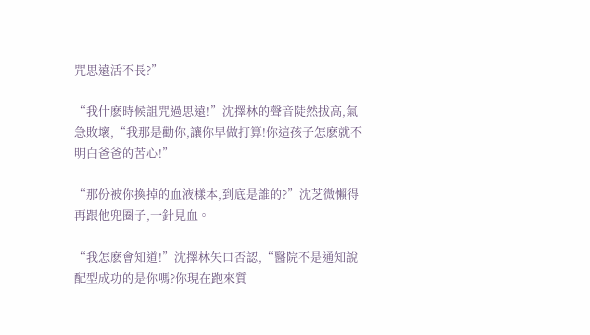咒思遠活不長?”

“我什麽時候詛咒過思遠!”沈擇林的聲音陡然拔高,氣急敗壞,“我那是勸你,讓你早做打算!你這孩子怎麽就不明白爸爸的苦心!”

“那份被你換掉的血液樣本,到底是誰的?”沈芝微懶得再跟他兜圈子,一針見血。

“我怎麽會知道!”沈擇林矢口否認,“醫院不是通知說配型成功的是你嗎?你現在跑來質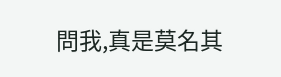問我,真是莫名其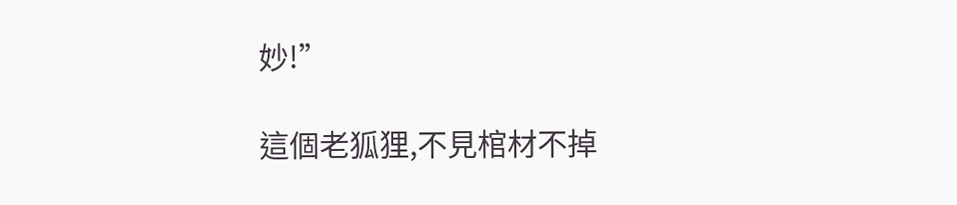妙!”

這個老狐狸,不見棺材不掉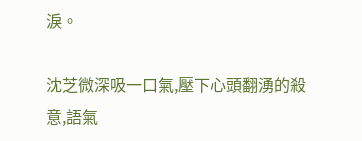淚。

沈芝微深吸一口氣,壓下心頭翻湧的殺意,語氣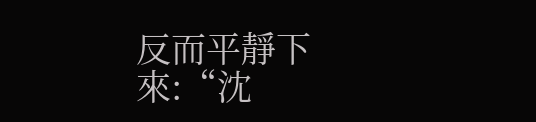反而平靜下來:“沈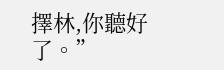擇林,你聽好了。”